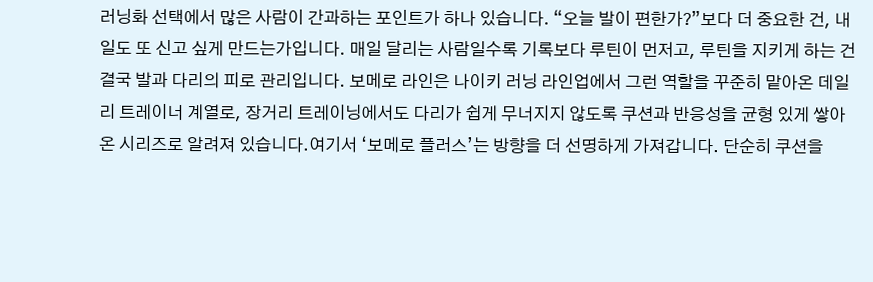러닝화 선택에서 많은 사람이 간과하는 포인트가 하나 있습니다. “오늘 발이 편한가?”보다 더 중요한 건, 내일도 또 신고 싶게 만드는가입니다. 매일 달리는 사람일수록 기록보다 루틴이 먼저고, 루틴을 지키게 하는 건 결국 발과 다리의 피로 관리입니다. 보메로 라인은 나이키 러닝 라인업에서 그런 역할을 꾸준히 맡아온 데일리 트레이너 계열로, 장거리 트레이닝에서도 다리가 쉽게 무너지지 않도록 쿠션과 반응성을 균형 있게 쌓아온 시리즈로 알려져 있습니다.여기서 ‘보메로 플러스’는 방향을 더 선명하게 가져갑니다. 단순히 쿠션을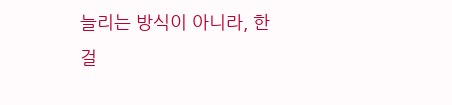늘리는 방식이 아니라, 한 걸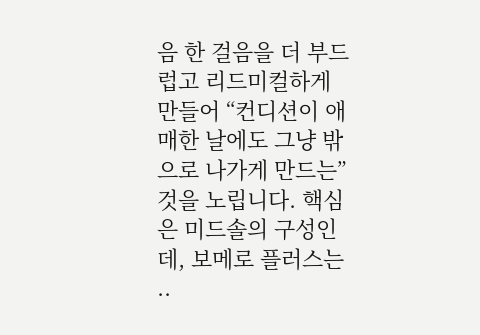음 한 걸음을 더 부드럽고 리드미컬하게 만들어 “컨디션이 애매한 날에도 그냥 밖으로 나가게 만드는” 것을 노립니다. 핵심은 미드솔의 구성인데, 보메로 플러스는 ..